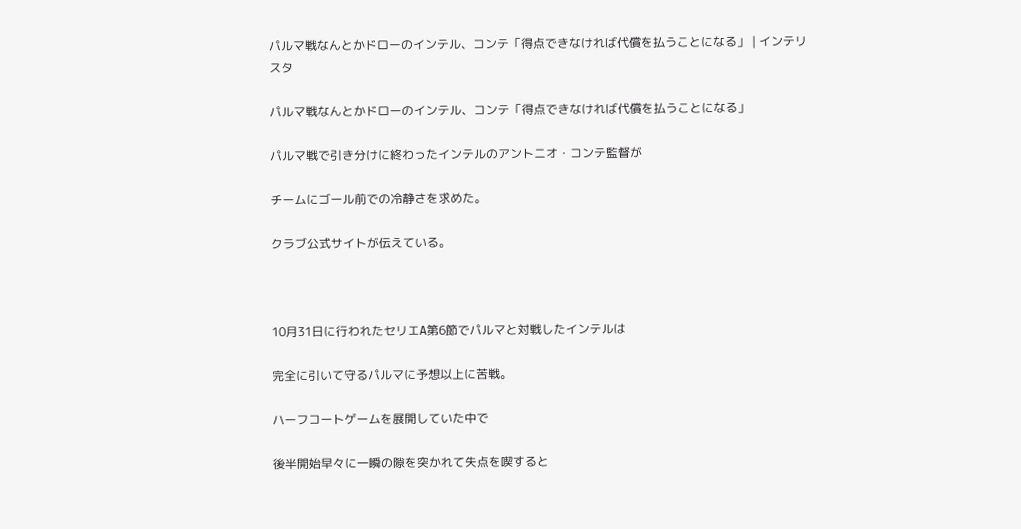パルマ戦なんとかドローのインテル、コンテ「得点できなければ代償を払うことになる」 | インテリスタ

パルマ戦なんとかドローのインテル、コンテ「得点できなければ代償を払うことになる」

パルマ戦で引き分けに終わったインテルのアントニオ・コンテ監督が

チームにゴール前での冷静さを求めた。

クラブ公式サイトが伝えている。



10月31日に行われたセリエA第6節でパルマと対戦したインテルは

完全に引いて守るパルマに予想以上に苦戦。

ハーフコートゲームを展開していた中で

後半開始早々に一瞬の隙を突かれて失点を喫すると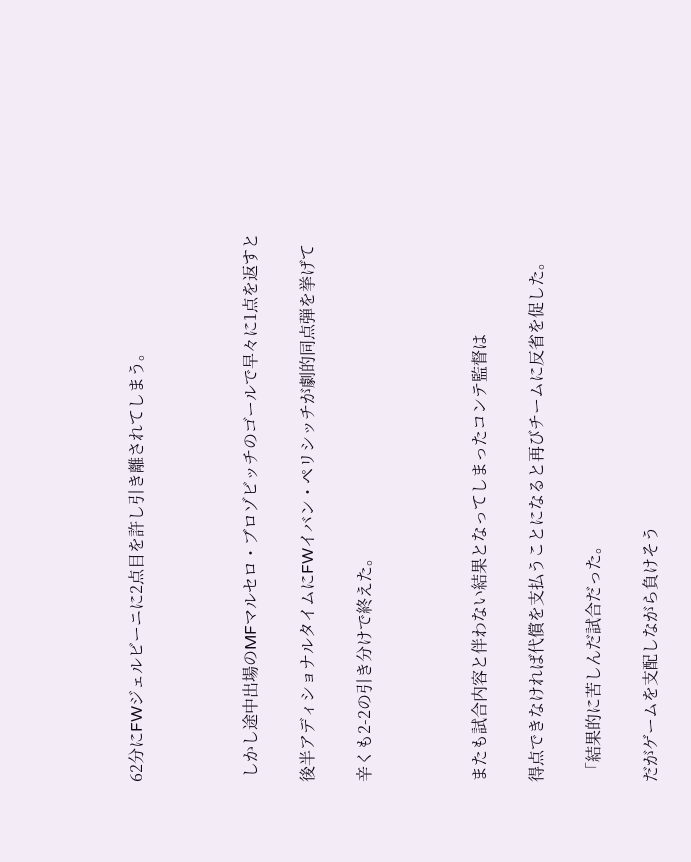62分にFWジェルビーニに2点目を許し引き離されてしまう。



 しかし途中出場のMFマルセロ・ブロゾビッチのゴールで早々に1点を返すと

後半アディショナルタイムにFWイバン・ペリシッチが劇的同点弾を挙げて

辛くも2-2の引き分けで終えた。



またも試合内容と伴わない結果となってしまったコンテ監督は

得点できなければ代償を支払うことになると再びチームに反省を促した。

 「結果的に苦しんだ試合だった。

だがゲームを支配しながら負けそう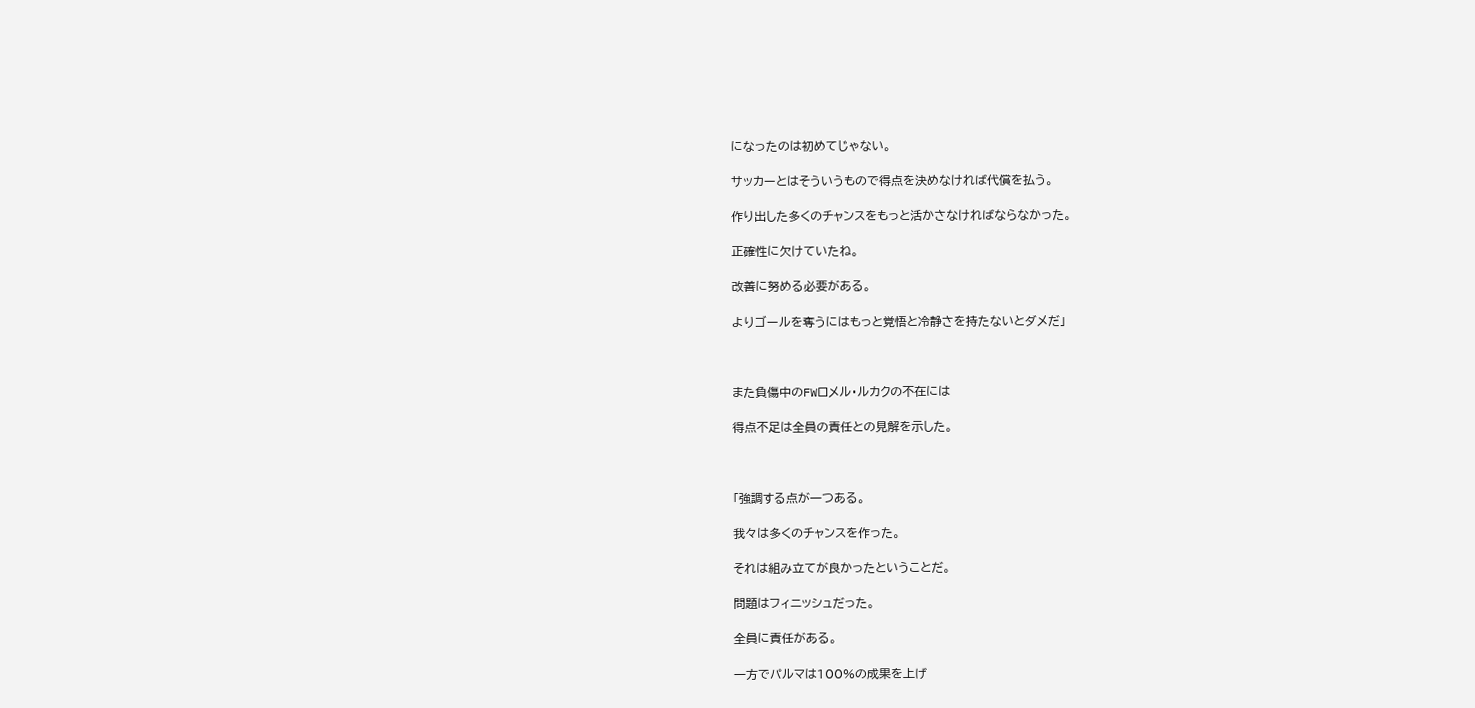になったのは初めてじゃない。

サッカーとはそういうもので得点を決めなければ代償を払う。

作り出した多くのチャンスをもっと活かさなければならなかった。

正確性に欠けていたね。

改善に努める必要がある。

よりゴールを奪うにはもっと覚悟と冷静さを持たないとダメだ」



また負傷中のFWロメル・ルカクの不在には

得点不足は全員の責任との見解を示した。



「強調する点が一つある。

我々は多くのチャンスを作った。

それは組み立てが良かったということだ。

問題はフィニッシュだった。

全員に責任がある。

一方でパルマは100%の成果を上げ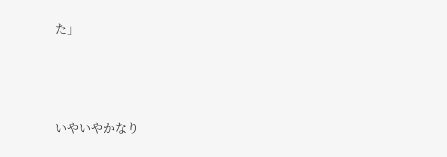た」



いやいやかなり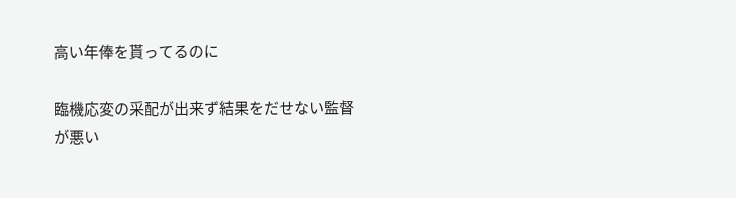高い年俸を貰ってるのに

臨機応変の采配が出来ず結果をだせない監督が悪い